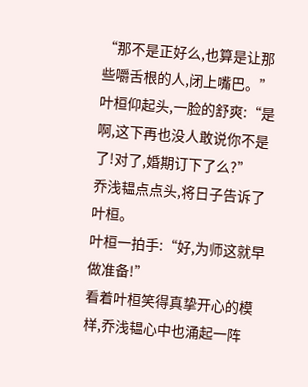“那不是正好么,也算是让那些嚼舌根的人,闭上嘴巴。”
叶桓仰起头,一脸的舒爽:“是啊,这下再也没人敢说你不是了!对了,婚期订下了么?”
乔浅韫点点头,将日子告诉了叶桓。
叶桓一拍手:“好,为师这就早做准备!”
看着叶桓笑得真挚开心的模样,乔浅韫心中也涌起一阵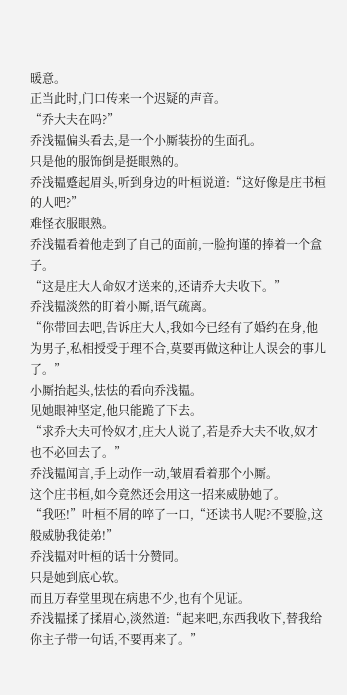暖意。
正当此时,门口传来一个迟疑的声音。
“乔大夫在吗?”
乔浅韫偏头看去,是一个小厮装扮的生面孔。
只是他的服饰倒是挺眼熟的。
乔浅韫蹙起眉头,听到身边的叶桓说道:“这好像是庄书桓的人吧?”
难怪衣服眼熟。
乔浅韫看着他走到了自己的面前,一脸拘谨的捧着一个盒子。
“这是庄大人命奴才送来的,还请乔大夫收下。”
乔浅韫淡然的盯着小厮,语气疏离。
“你带回去吧,告诉庄大人,我如今已经有了婚约在身,他为男子,私相授受于理不合,莫要再做这种让人误会的事儿了。”
小厮抬起头,怯怯的看向乔浅韫。
见她眼神坚定,他只能跪了下去。
“求乔大夫可怜奴才,庄大人说了,若是乔大夫不收,奴才也不必回去了。”
乔浅韫闻言,手上动作一动,皱眉看着那个小厮。
这个庄书桓,如今竟然还会用这一招来威胁她了。
“我呸!”叶桓不屑的啐了一口,“还读书人呢?不要脸,这般威胁我徒弟!”
乔浅韫对叶桓的话十分赞同。
只是她到底心软。
而且万春堂里现在病患不少,也有个见证。
乔浅韫揉了揉眉心,淡然道:“起来吧,东西我收下,替我给你主子带一句话,不要再来了。”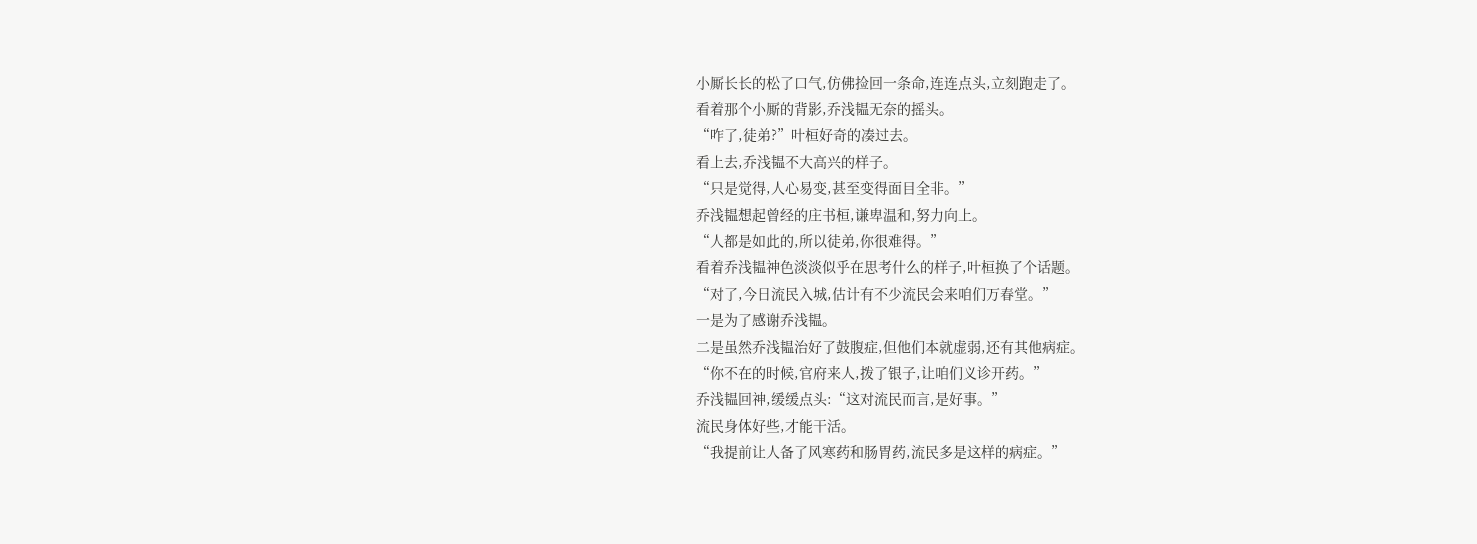小厮长长的松了口气,仿佛捡回一条命,连连点头,立刻跑走了。
看着那个小厮的背影,乔浅韫无奈的摇头。
“咋了,徒弟?”叶桓好奇的凑过去。
看上去,乔浅韫不大高兴的样子。
“只是觉得,人心易变,甚至变得面目全非。”
乔浅韫想起曾经的庄书桓,谦卑温和,努力向上。
“人都是如此的,所以徒弟,你很难得。”
看着乔浅韫神色淡淡似乎在思考什么的样子,叶桓换了个话题。
“对了,今日流民入城,估计有不少流民会来咱们万春堂。”
一是为了感谢乔浅韫。
二是虽然乔浅韫治好了鼓腹症,但他们本就虚弱,还有其他病症。
“你不在的时候,官府来人,拨了银子,让咱们义诊开药。”
乔浅韫回神,缓缓点头:“这对流民而言,是好事。”
流民身体好些,才能干活。
“我提前让人备了风寒药和肠胃药,流民多是这样的病症。”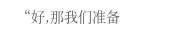“好,那我们准备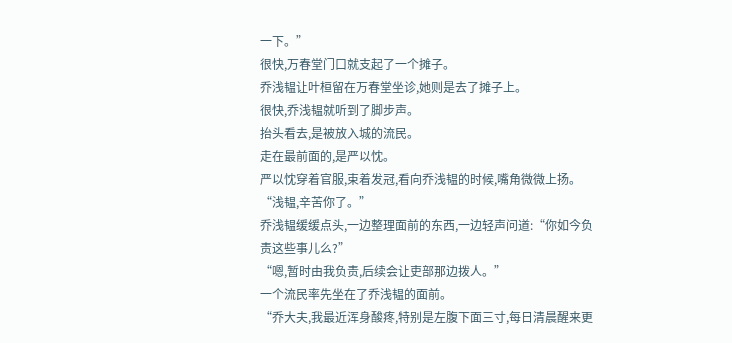一下。”
很快,万春堂门口就支起了一个摊子。
乔浅韫让叶桓留在万春堂坐诊,她则是去了摊子上。
很快,乔浅韫就听到了脚步声。
抬头看去,是被放入城的流民。
走在最前面的,是严以忱。
严以忱穿着官服,束着发冠,看向乔浅韫的时候,嘴角微微上扬。
“浅韫,辛苦你了。”
乔浅韫缓缓点头,一边整理面前的东西,一边轻声问道:“你如今负责这些事儿么?”
“嗯,暂时由我负责,后续会让吏部那边拨人。”
一个流民率先坐在了乔浅韫的面前。
“乔大夫,我最近浑身酸疼,特别是左腹下面三寸,每日清晨醒来更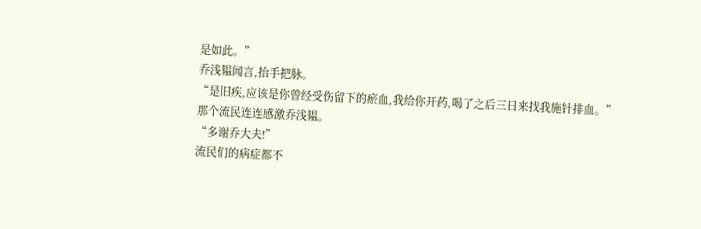是如此。”
乔浅韫闻言,抬手把脉。
“是旧疾,应该是你曾经受伤留下的瘀血,我给你开药,喝了之后三日来找我施针排血。”
那个流民连连感激乔浅韫。
“多谢乔大夫!”
流民们的病症都不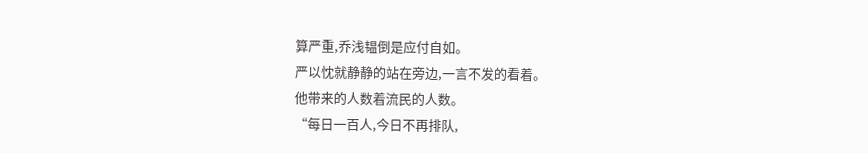算严重,乔浅韫倒是应付自如。
严以忱就静静的站在旁边,一言不发的看着。
他带来的人数着流民的人数。
“每日一百人,今日不再排队,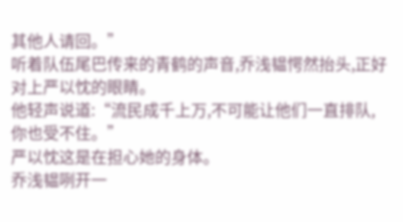其他人请回。”
听着队伍尾巴传来的青鹤的声音,乔浅韫愕然抬头,正好对上严以忱的眼睛。
他轻声说道:“流民成千上万,不可能让他们一直排队,你也受不住。”
严以忱这是在担心她的身体。
乔浅韫咧开一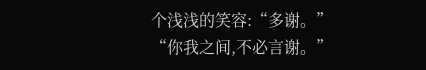个浅浅的笑容:“多谢。”
“你我之间,不必言谢。”